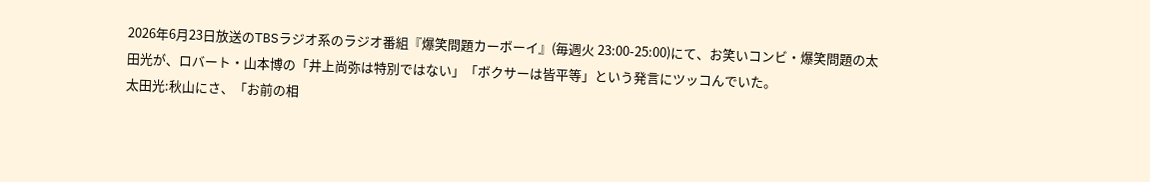2026年6月23日放送のTBSラジオ系のラジオ番組『爆笑問題カーボーイ』(毎週火 23:00-25:00)にて、お笑いコンビ・爆笑問題の太田光が、ロバート・山本博の「井上尚弥は特別ではない」「ボクサーは皆平等」という発言にツッコんでいた。
太田光:秋山にさ、「お前の相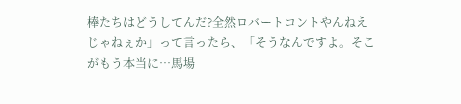棒たちはどうしてんだ?全然ロバートコントやんねえじゃねぇか」って言ったら、「そうなんですよ。そこがもう本当に…馬場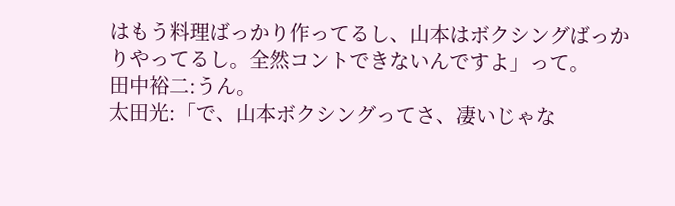はもう料理ばっかり作ってるし、山本はボクシングばっかりやってるし。全然コントできないんですよ」って。
田中裕二:うん。
太田光:「で、山本ボクシングってさ、凄いじゃな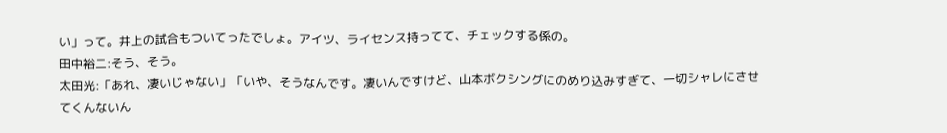い」って。井上の試合もついてったでしょ。アイツ、ライセンス持ってて、チェックする係の。
田中裕二:そう、そう。
太田光:「あれ、凄いじゃない」「いや、そうなんです。凄いんですけど、山本ボクシングにのめり込みすぎて、一切シャレにさせてくんないん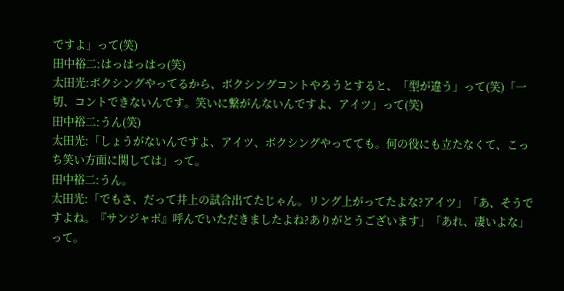ですよ」って(笑)
田中裕二:はっはっはっ(笑)
太田光:ボクシングやってるから、ボクシングコントやろうとすると、「型が違う」って(笑)「一切、コントできないんです。笑いに繋がんないんですよ、アイツ」って(笑)
田中裕二:うん(笑)
太田光:「しょうがないんですよ、アイツ、ボクシングやってても。何の役にも立たなくて、こっち笑い方面に関しては」って。
田中裕二:うん。
太田光:「でもさ、だって井上の試合出てたじゃん。リング上がってたよな?アイツ」「あ、そうですよね。『サンジャポ』呼んでいただきましたよね?ありがとうございます」「あれ、凄いよな」って。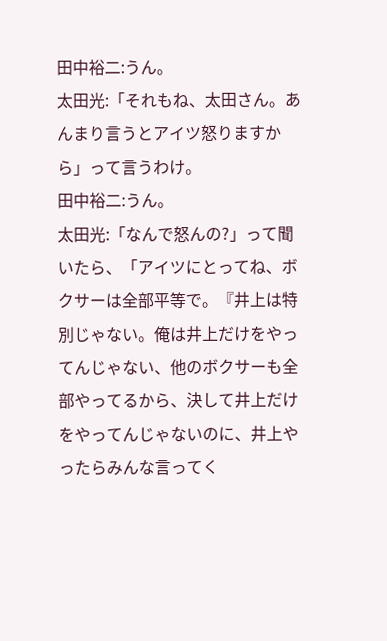田中裕二:うん。
太田光:「それもね、太田さん。あんまり言うとアイツ怒りますから」って言うわけ。
田中裕二:うん。
太田光:「なんで怒んの?」って聞いたら、「アイツにとってね、ボクサーは全部平等で。『井上は特別じゃない。俺は井上だけをやってんじゃない、他のボクサーも全部やってるから、決して井上だけをやってんじゃないのに、井上やったらみんな言ってく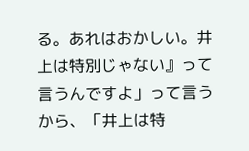る。あれはおかしい。井上は特別じゃない』って言うんですよ」って言うから、「井上は特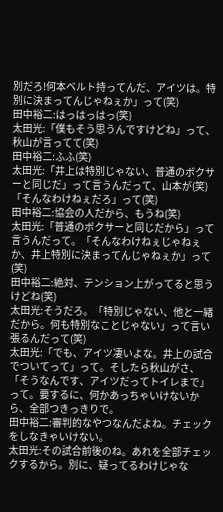別だろ!何本ベルト持ってんだ、アイツは。特別に決まってんじゃねぇか」って(笑)
田中裕二:はっはっはっ(笑)
太田光:「僕もそう思うんですけどね」って、秋山が言ってて(笑)
田中裕二:ふふ(笑)
太田光:「井上は特別じゃない、普通のボクサーと同じだ」って言うんだって、山本が(笑)「そんなわけねぇだろ」って(笑)
田中裕二:協会の人だから、もうね(笑)
太田光:「普通のボクサーと同じだから」って言うんだって。「そんなわけねぇじゃねぇか、井上特別に決まってんじゃねぇか」って(笑)
田中裕二:絶対、テンション上がってると思うけどね(笑)
太田光:そうだろ。「特別じゃない、他と一緒だから。何も特別なことじゃない」って言い張るんだって(笑)
太田光:「でも、アイツ凄いよな。井上の試合でついてって」って。そしたら秋山がさ、「そうなんです、アイツだってトイレまで」って。要するに、何かあっちゃいけないから、全部つきっきりで。
田中裕二:審判的なやつなんだよね。チェックをしなきゃいけない。
太田光:その試合前後のね。あれを全部チェックするから。別に、疑ってるわけじゃな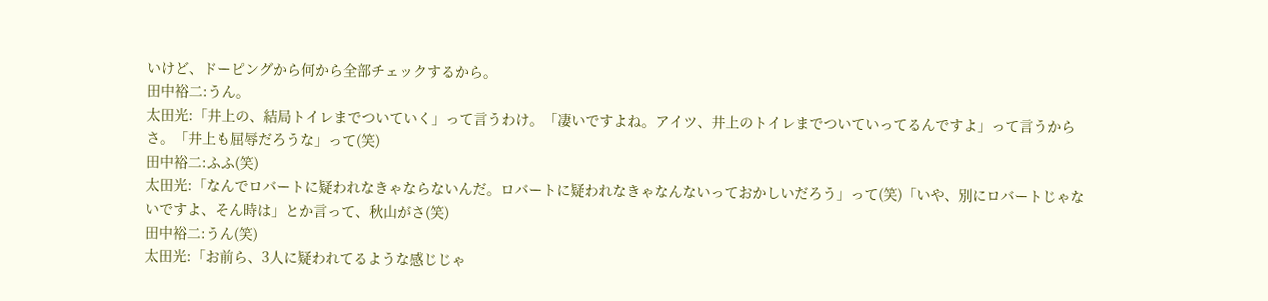いけど、ドーピングから何から全部チェックするから。
田中裕二:うん。
太田光:「井上の、結局トイレまでついていく」って言うわけ。「凄いですよね。アイツ、井上のトイレまでついていってるんですよ」って言うからさ。「井上も屈辱だろうな」って(笑)
田中裕二:ふふ(笑)
太田光:「なんでロバートに疑われなきゃならないんだ。ロバートに疑われなきゃなんないっておかしいだろう」って(笑)「いや、別にロバートじゃないですよ、そん時は」とか言って、秋山がさ(笑)
田中裕二:うん(笑)
太田光:「お前ら、3人に疑われてるような感じじゃ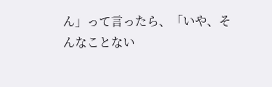ん」って言ったら、「いや、そんなことない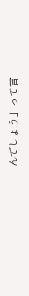んでしょう」って言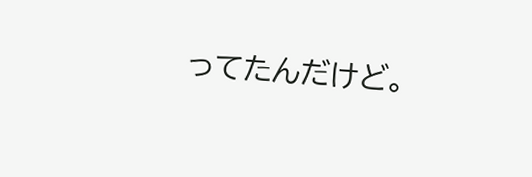ってたんだけど。